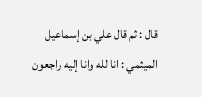قال : ثم قال علي بن إسماعيل الميثمي : انا لله وانا إليه راجعون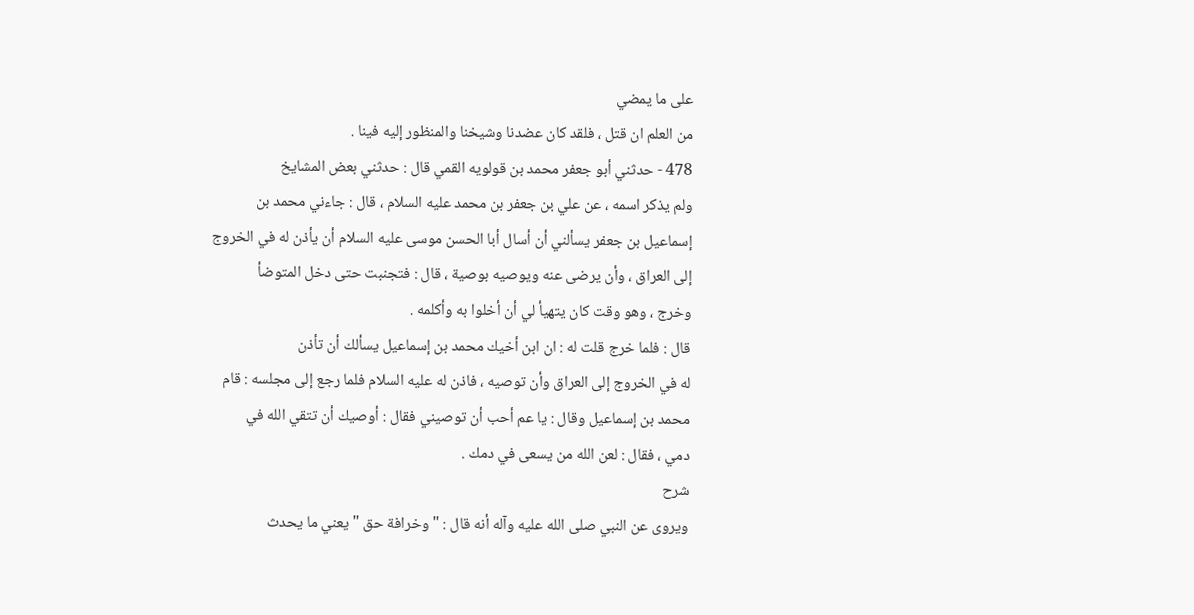على ما يمضي
من العلم ان قتل ، فلقد كان عضدنا وشيخنا والمنظور إليه فينا .
478 - حدثني أبو جعفر محمد بن قولويه القمي قال : حدثني بعض المشايخ
ولم يذكر اسمه ، عن علي بن جعفر بن محمد عليه السلام ، قال : جاءني محمد بن
إسماعيل بن جعفر يسألني أن أسال أبا الحسن موسى عليه السلام أن يأذن له في الخروج
إلى العراق ، وأن يرضى عنه ويوصيه بوصية ، قال : فتجنبت حتى دخل المتوضأ
وخرج ، وهو وقت كان يتهيأ لي أن أخلوا به وأكلمه .
قال : فلما خرج قلت له : ان ابن أخيك محمد بن إسماعيل يسألك أن تأذن
له في الخروج إلى العراق وأن توصيه ، فاذن له عليه السلام فلما رجع إلى مجلسه : قام
محمد بن إسماعيل وقال : يا عم أحب أن توصيني فقال : أوصيك أن تتقي الله في
دمي ، فقال : لعن الله من يسعى في دمك .
شرح
ويروى عن النبي صلى الله عليه وآله أنه قال : " وخرافة حق " يعني ما يحدث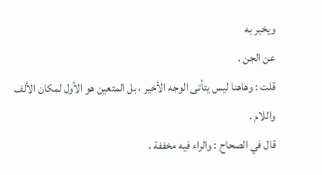ويخبر به
عن الجن .
قلت : وهاهنا ليس يتأتى الوجه الأخير ، بل المتعين هو الأول لمكان الألف
واللام .
قال في الصحاح : والراء فيه مخففة ،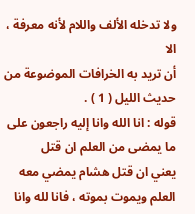ولا تدخله الألف واللام لأنه معرفة ، الا
أن تريد به الخرافات الموضوعة من حديث الليل ( 1 ) .
قوله : انا الله وانا إليه راجعون على ما يمضى من العلم ان قتل
يعني ان قتل هشام يمضي معه العلم ويموت بموته ، فانا لله وانا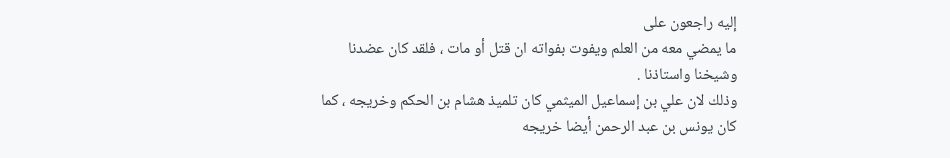إليه راجعون على
ما يمضي معه من العلم ويفوت بفواته ان قتل أو مات ، فلقد كان عضدنا وشيخنا واستاذنا .
وذلك لان علي بن إسماعيل الميثمي كان تلميذ هشام بن الحكم وخريجه ، كما
كان يونس بن عبد الرحمن أيضا خريجه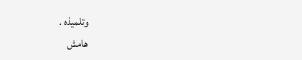وتلميذه .
هامش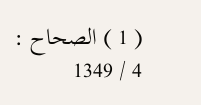( 1 ) الصحاح : 4 / 1349